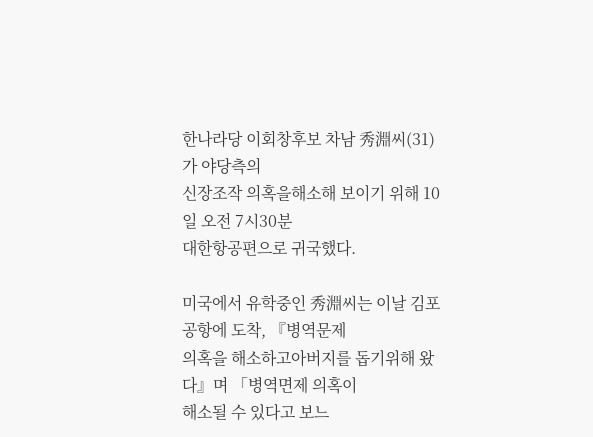한나라당 이회창후보 차남 秀淵씨(31)가 야당측의
신장조작 의혹을해소해 보이기 위해 10일 오전 7시30분
대한항공편으로 귀국했다.

미국에서 유학중인 秀淵씨는 이날 김포공항에 도착, 『병역문제
의혹을 해소하고아버지를 돕기위해 왔다』며 「병역면제 의혹이
해소될 수 있다고 보느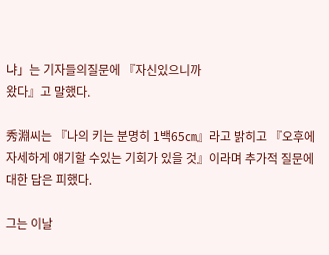냐」는 기자들의질문에 『자신있으니까
왔다』고 말했다.

秀淵씨는 『나의 키는 분명히 1백65㎝』라고 밝히고 『오후에
자세하게 얘기할 수있는 기회가 있을 것』이라며 추가적 질문에
대한 답은 피했다.

그는 이날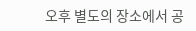오후 별도의 장소에서 공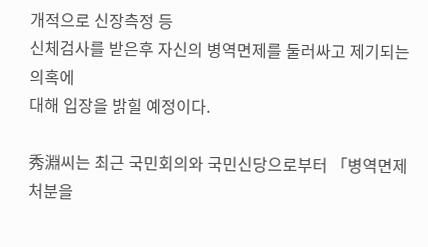개적으로 신장측정 등
신체검사를 받은후 자신의 병역면제를 둘러싸고 제기되는 의혹에
대해 입장을 밝힐 예정이다.

秀淵씨는 최근 국민회의와 국민신당으로부터 「병역면제 처분을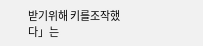받기위해 키를조작했다」는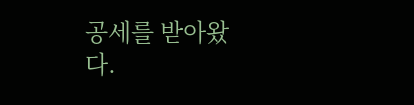공세를 받아왔다.